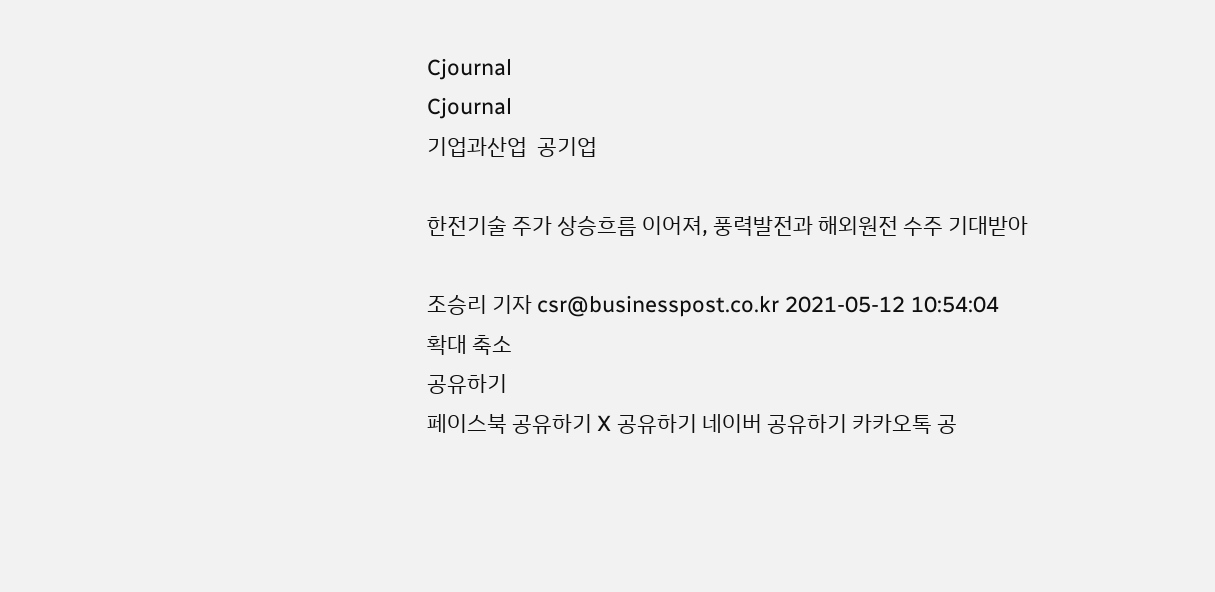Cjournal
Cjournal
기업과산업  공기업

한전기술 주가 상승흐름 이어져, 풍력발전과 해외원전 수주 기대받아

조승리 기자 csr@businesspost.co.kr 2021-05-12 10:54:04
확대 축소
공유하기
페이스북 공유하기 X 공유하기 네이버 공유하기 카카오톡 공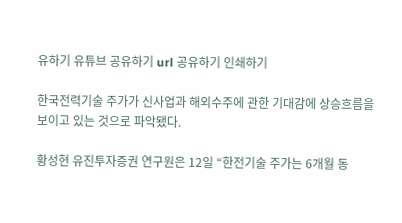유하기 유튜브 공유하기 url 공유하기 인쇄하기

한국전력기술 주가가 신사업과 해외수주에 관한 기대감에 상승흐름을 보이고 있는 것으로 파악됐다.

황성현 유진투자증권 연구원은 12일 “한전기술 주가는 6개월 동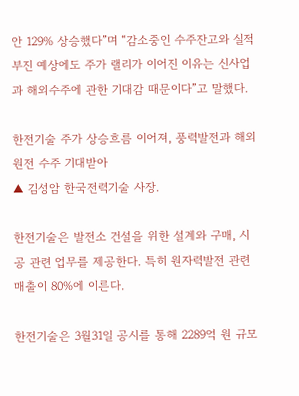안 129% 상승했다”며 “감소중인 수주잔고와 실적 부진 예상에도 주가 랠리가 이어진 이유는 신사업과 해외수주에 관한 기대감 때문이다”고 말했다.

한전기술 주가 상승흐름 이어져, 풍력발전과 해외원전 수주 기대받아
▲ 김성암 한국전력기술 사장.

한전기술은 발전소 건설을 위한 설계와 구매, 시공 관련 업무를 제공한다. 특히 원자력발전 관련 매출이 80%에 이른다.

한전기술은 3월31일 공시를 통해 2289억 원 규모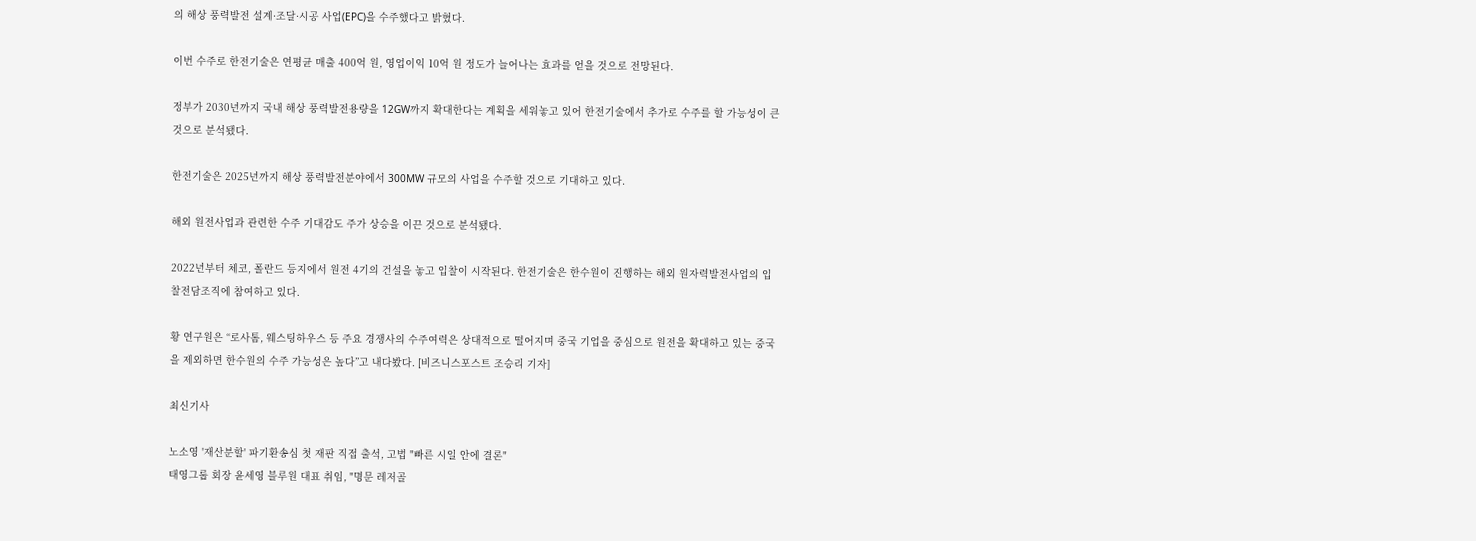의 해상 풍력발전 설계·조달·시공 사업(EPC)을 수주했다고 밝혔다.

이번 수주로 한전기술은 연평균 매출 400억 원, 영업이익 10억 원 정도가 늘어나는 효과를 얻을 것으로 전망된다.

정부가 2030년까지 국내 해상 풍력발전용량을 12GW까지 확대한다는 계획을 세워놓고 있어 한전기술에서 추가로 수주를 할 가능성이 큰 것으로 분석됐다.

한전기술은 2025년까지 해상 풍력발전분야에서 300MW 규모의 사업을 수주할 것으로 기대하고 있다.

해외 원전사업과 관련한 수주 기대감도 주가 상승을 이끈 것으로 분석됐다.

2022년부터 체코, 폴란드 등지에서 원전 4기의 건설을 놓고 입찰이 시작된다. 한전기술은 한수원이 진행하는 해외 원자력발전사업의 입찰전담조직에 참여하고 있다.

황 연구원은 “로사톰, 웨스팅하우스 등 주요 경쟁사의 수주여력은 상대적으로 떨어지며 중국 기업을 중심으로 원전을 확대하고 있는 중국을 제외하면 한수원의 수주 가능성은 높다”고 내다봤다. [비즈니스포스트 조승리 기자]

최신기사

노소영 '재산분할' 파기환송심 첫 재판 직접 출석, 고법 "빠른 시일 안에 결론"
태영그룹 회장 윤세영 블루원 대표 취임, "명문 레저골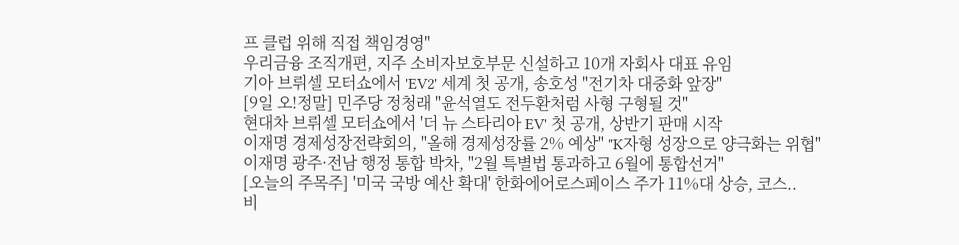프 클럽 위해 직접 책임경영"
우리금융 조직개편, 지주 소비자보호부문 신설하고 10개 자회사 대표 유임
기아 브뤼셀 모터쇼에서 'EV2' 세계 첫 공개, 송호성 "전기차 대중화 앞장"
[9일 오!정말] 민주당 정청래 "윤석열도 전두환처럼 사형 구형될 것"
현대차 브뤼셀 모터쇼에서 '더 뉴 스타리아 EV' 첫 공개, 상반기 판매 시작
이재명 경제성장전략회의, "올해 경제성장률 2% 예상" "K자형 성장으로 양극화는 위협"
이재명 광주·전남 행정 통합 박차, "2월 특별법 통과하고 6월에 통합선거"
[오늘의 주목주] '미국 국방 예산 확대' 한화에어로스페이스 주가 11%대 상승, 코스..
비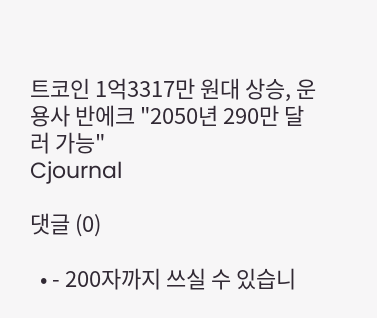트코인 1억3317만 원대 상승, 운용사 반에크 "2050년 290만 달러 가능"
Cjournal

댓글 (0)

  • - 200자까지 쓰실 수 있습니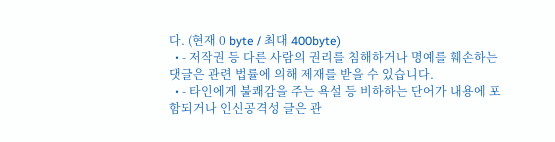다. (현재 0 byte / 최대 400byte)
  • - 저작권 등 다른 사람의 권리를 침해하거나 명예를 훼손하는 댓글은 관련 법률에 의해 제재를 받을 수 있습니다.
  • - 타인에게 불쾌감을 주는 욕설 등 비하하는 단어가 내용에 포함되거나 인신공격성 글은 관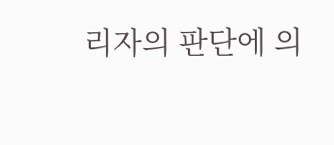리자의 판단에 의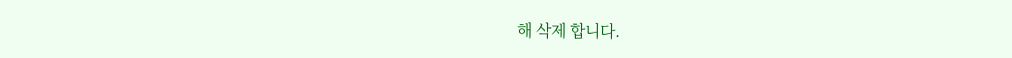해 삭제 합니다.